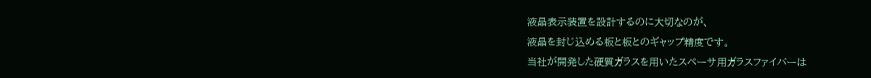液晶表示装置を設計するのに大切なのが、
液晶を封じ込める板と板とのギャップ精度です。
当社が開発した硬質ガラスを用いたスペーサ用ガラスファイバーは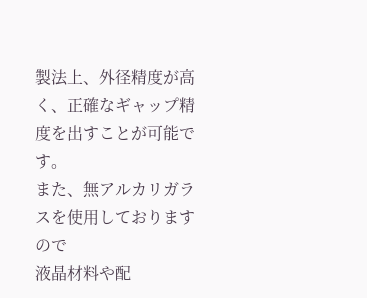製法上、外径精度が高く、正確なギャップ精度を出すことが可能です。
また、無アルカリガラスを使用しておりますので
液晶材料や配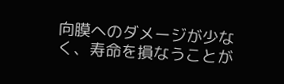向膜へのダメージが少なく、寿命を損なうことが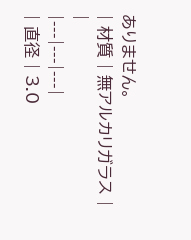ありません。
| 材質 | 無アルカリガラス | |
|---|---|---|
| 直径 | 3.0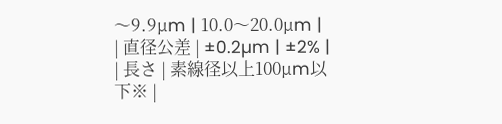〜9.9µm | 10.0〜20.0µm |
| 直径公差 | ±0.2µm | ±2% |
| 長さ | 素線径以上100µm以下※ |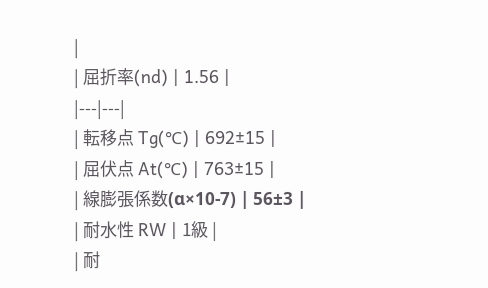|
| 屈折率(nd) | 1.56 |
|---|---|
| 転移点 Tg(℃) | 692±15 |
| 屈伏点 At(℃) | 763±15 |
| 線膨張係数(α×10-7) | 56±3 |
| 耐水性 RW | 1級 |
| 耐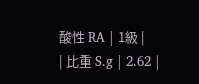酸性 RA | 1級 |
| 比重 S.g | 2.62 |